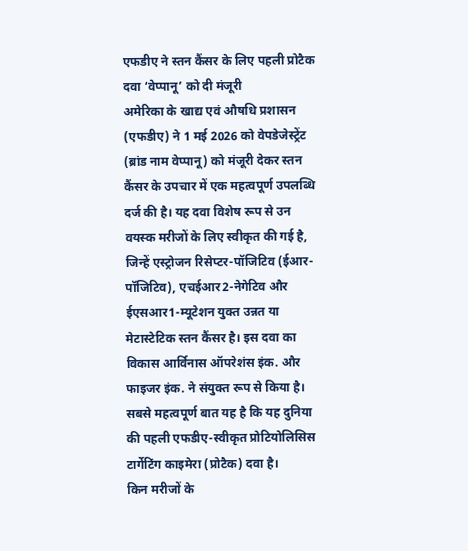एफडीए ने स्तन कैंसर के लिए पहली प्रोटैक दवा ‘वेप्पानू’ को दी मंजूरी
अमेरिका के खाद्य एवं औषधि प्रशासन (एफडीए) ने 1 मई 2026 को वेपडेजेस्ट्रेंट (ब्रांड नाम वेप्पानू) को मंजूरी देकर स्तन कैंसर के उपचार में एक महत्वपूर्ण उपलब्धि दर्ज की है। यह दवा विशेष रूप से उन वयस्क मरीजों के लिए स्वीकृत की गई है, जिन्हें एस्ट्रोजन रिसेप्टर-पॉजिटिव (ईआर-पॉजिटिव), एचईआर2-नेगेटिव और ईएसआर1-म्यूटेशन युक्त उन्नत या मेटास्टेटिक स्तन कैंसर है। इस दवा का विकास आर्विनास ऑपरेशंस इंक. और फाइजर इंक. ने संयुक्त रूप से किया है। सबसे महत्वपूर्ण बात यह है कि यह दुनिया की पहली एफडीए-स्वीकृत प्रोटियोलिसिस टार्गेटिंग काइमेरा (प्रोटैक) दवा है।
किन मरीजों के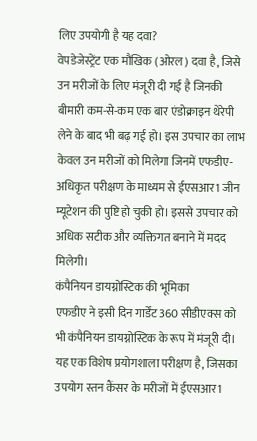लिए उपयोगी है यह दवा?
वेपडेजेस्ट्रेंट एक मौखिक (ओरल) दवा है, जिसे उन मरीजों के लिए मंजूरी दी गई है जिनकी बीमारी कम-से-कम एक बार एंडोक्राइन थेरेपी लेने के बाद भी बढ़ गई हो। इस उपचार का लाभ केवल उन मरीजों को मिलेगा जिनमें एफडीए-अधिकृत परीक्षण के माध्यम से ईएसआर1 जीन म्यूटेशन की पुष्टि हो चुकी हो। इससे उपचार को अधिक सटीक और व्यक्तिगत बनाने में मदद मिलेगी।
कंपैनियन डायग्नोस्टिक की भूमिका
एफडीए ने इसी दिन गार्डेंट360 सीडीएक्स को भी कंपैनियन डायग्नोस्टिक के रूप में मंजूरी दी। यह एक विशेष प्रयोगशाला परीक्षण है, जिसका उपयोग स्तन कैंसर के मरीजों में ईएसआर1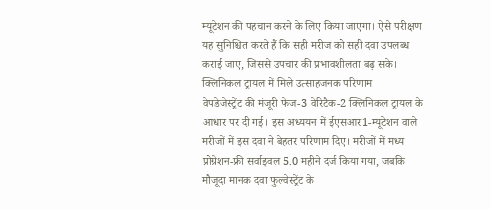म्यूटेशन की पहचान करने के लिए किया जाएगा। ऐसे परीक्षण यह सुनिश्चित करते हैं कि सही मरीज को सही दवा उपलब्ध कराई जाए, जिससे उपचार की प्रभावशीलता बढ़ सके।
क्लिनिकल ट्रायल में मिले उत्साहजनक परिणाम
वेपडेजेस्ट्रेंट की मंजूरी फेज-3 वेरिटैक-2 क्लिनिकल ट्रायल के आधार पर दी गई। इस अध्ययन में ईएसआर1-म्यूटेशन वाले मरीजों में इस दवा ने बेहतर परिणाम दिए। मरीजों में मध्य प्रोग्रेशन-फ्री सर्वाइवल 5.0 महीने दर्ज किया गया, जबकि मौजूदा मानक दवा फुल्वेस्ट्रेंट के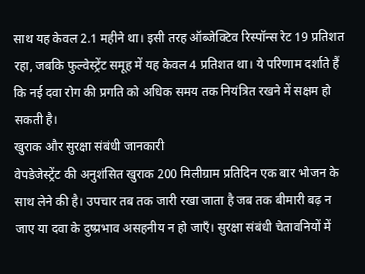साथ यह केवल 2.1 महीने था। इसी तरह ऑब्जेक्टिव रिस्पॉन्स रेट 19 प्रतिशत रहा, जबकि फुल्वेस्ट्रेंट समूह में यह केवल 4 प्रतिशत था। ये परिणाम दर्शाते हैं कि नई दवा रोग की प्रगति को अधिक समय तक नियंत्रित रखने में सक्षम हो सकती है।
खुराक और सुरक्षा संबंधी जानकारी
वेपडेजेस्ट्रेंट की अनुशंसित खुराक 200 मिलीग्राम प्रतिदिन एक बार भोजन के साथ लेने की है। उपचार तब तक जारी रखा जाता है जब तक बीमारी बढ़ न जाए या दवा के दुष्प्रभाव असहनीय न हो जाएँ। सुरक्षा संबंधी चेतावनियों में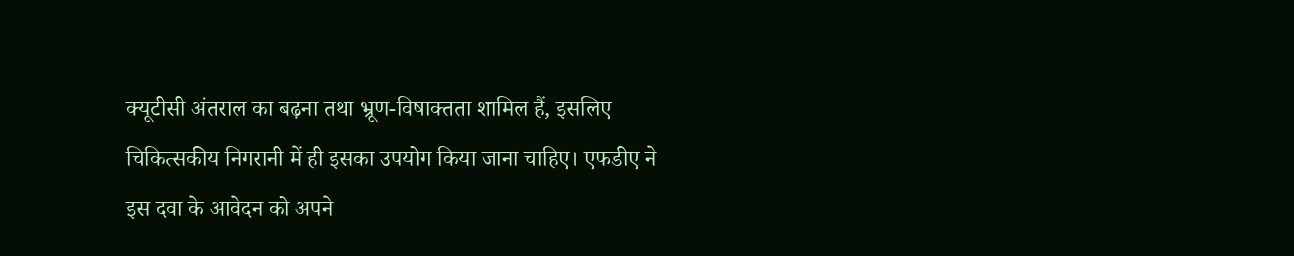क्यूटीसी अंतराल का बढ़ना तथा भ्रूण-विषाक्तता शामिल हैं, इसलिए चिकित्सकीय निगरानी में ही इसका उपयोग किया जाना चाहिए। एफडीए ने इस दवा के आवेदन को अपने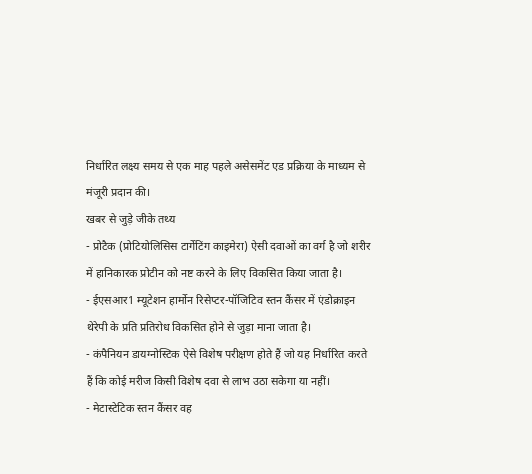निर्धारित लक्ष्य समय से एक माह पहले असेसमेंट एड प्रक्रिया के माध्यम से मंजूरी प्रदान की।
खबर से जुड़े जीके तथ्य
- प्रोटैक (प्रोटियोलिसिस टार्गेटिंग काइमेरा) ऐसी दवाओं का वर्ग है जो शरीर में हानिकारक प्रोटीन को नष्ट करने के लिए विकसित किया जाता है।
- ईएसआर1 म्यूटेशन हार्मोन रिसेप्टर-पॉजिटिव स्तन कैंसर में एंडोक्राइन थेरेपी के प्रति प्रतिरोध विकसित होने से जुड़ा माना जाता है।
- कंपैनियन डायग्नोस्टिक ऐसे विशेष परीक्षण होते हैं जो यह निर्धारित करते हैं कि कोई मरीज किसी विशेष दवा से लाभ उठा सकेगा या नहीं।
- मेटास्टेटिक स्तन कैंसर वह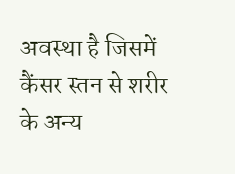अवस्था है जिसमें कैंसर स्तन से शरीर के अन्य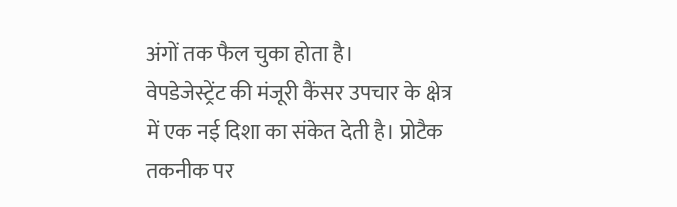अंगों तक फैल चुका होता है।
वेपडेजेस्ट्रेंट की मंजूरी कैंसर उपचार के क्षेत्र में एक नई दिशा का संकेत देती है। प्रोटैक तकनीक पर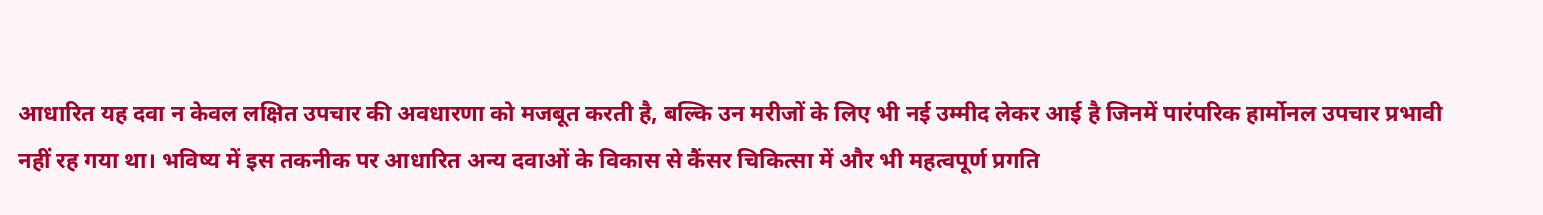आधारित यह दवा न केवल लक्षित उपचार की अवधारणा को मजबूत करती है, बल्कि उन मरीजों के लिए भी नई उम्मीद लेकर आई है जिनमें पारंपरिक हार्मोनल उपचार प्रभावी नहीं रह गया था। भविष्य में इस तकनीक पर आधारित अन्य दवाओं के विकास से कैंसर चिकित्सा में और भी महत्वपूर्ण प्रगति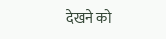देखने को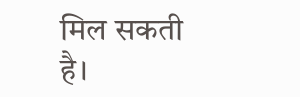मिल सकती है।